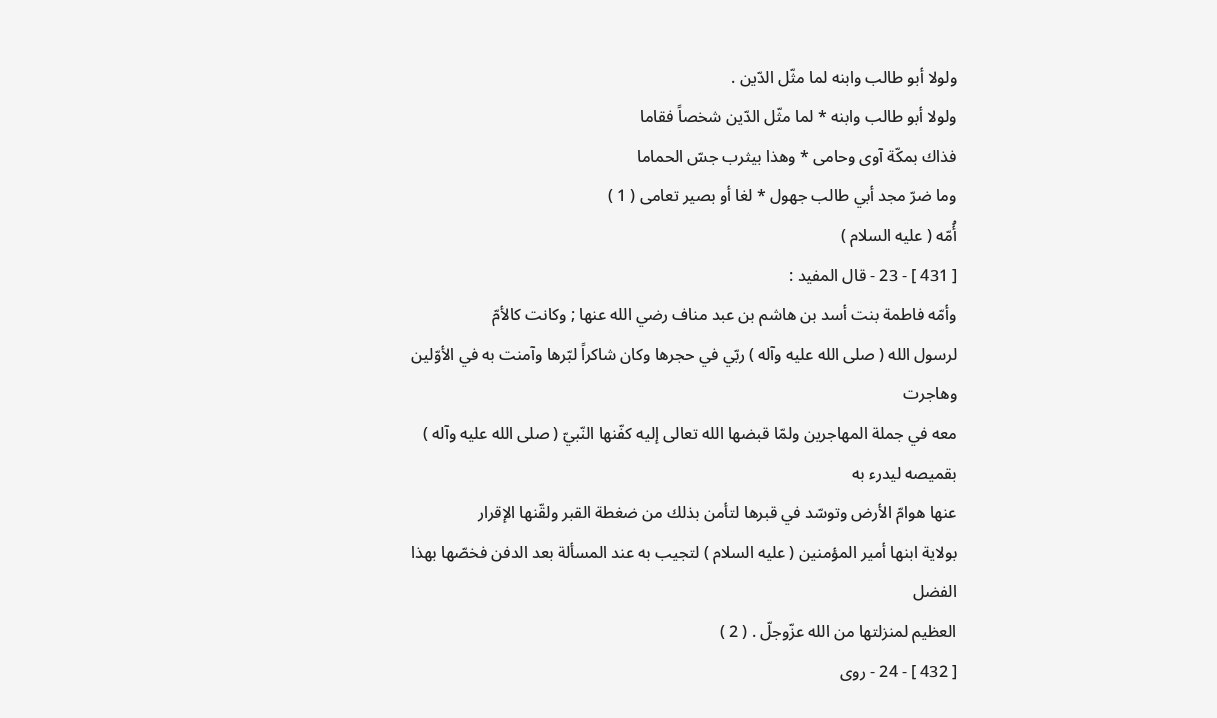ولولا أبو طالب وابنه لما مثّل الدّين .
ولولا أبو طالب وابنه * لما مثّل الدّين شخصاً فقاما
فذاك بمكّة آوى وحامى * وهذا بيثرب جسّ الحماما
وما ضرّ مجد أبي طالب جهول * لغا أو بصير تعامى ( 1 )
أُمّه ( عليه السلام )
[ 431 ] - 23 - قال المفيد :
وأمّه فاطمة بنت أسد بن هاشم بن عبد مناف رضي الله عنها ; وكانت كالأمّ
لرسول الله ( صلى الله عليه وآله ) ربّي في حجرها وكان شاكراً لبّرها وآمنت به في الأوّلين وهاجرت
معه في جملة المهاجرين ولمّا قبضها الله تعالى إليه كفّنها النّبيّ ( صلى الله عليه وآله ) بقميصه ليدرء به
عنها هوامّ الأرض وتوسّد في قبرها لتأمن بذلك من ضغطة القبر ولقّنها الإقرار
بولاية ابنها أمير المؤمنين ( عليه السلام ) لتجيب به عند المسألة بعد الدفن فخصّها بهذا الفضل
العظيم لمنزلتها من الله عزّوجلّ . ( 2 )
[ 432 ] - 24 - روى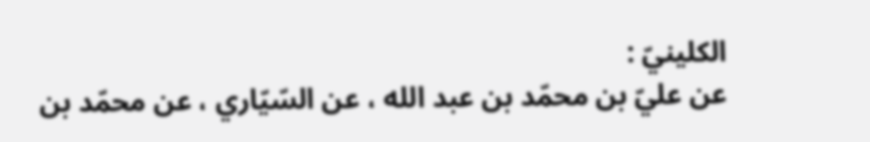الكلينيّ :
عن عليّ بن محمّد بن عبد الله ، عن السّيّاري ، عن محمّد بن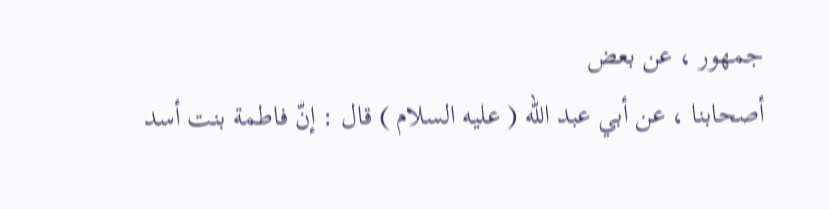جمهور ، عن بعض
أصحابنا ، عن أبي عبد الله ( عليه السلام ) قال : إنّ فاطمة بنت أسد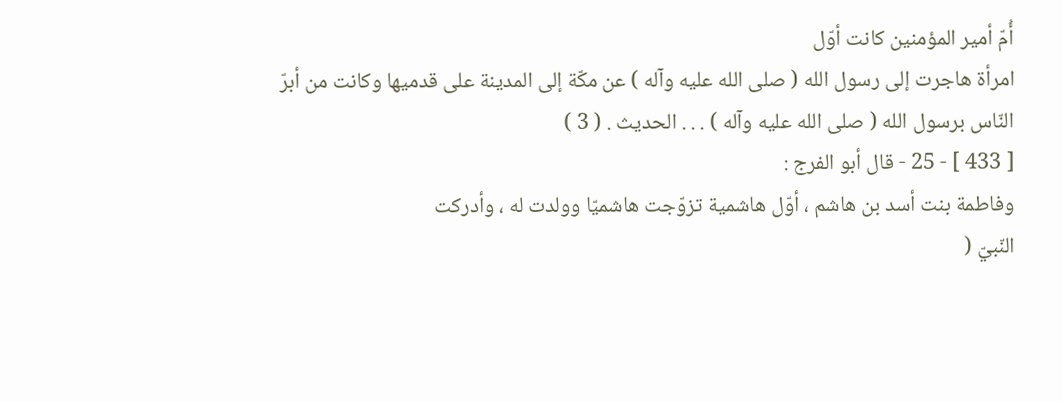أُمّ أمير المؤمنين كانت أوّل
امرأة هاجرت إلى رسول الله ( صلى الله عليه وآله ) عن مكّة إلى المدينة على قدميها وكانت من أبرّ
النّاس برسول الله ( صلى الله عليه وآله ) . . . الحديث . ( 3 )
[ 433 ] - 25 - قال أبو الفرج :
وفاطمة بنت أسد بن هاشم ، أوّل هاشمية تزوّجت هاشميّا وولدت له ، وأدركت
النّبيّ (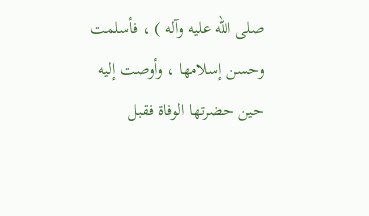صلى الله عليه وآله ) ، فأسلمت وحسن إسلامها ، وأوصت إليه حين حضرتها الوفاة فقبل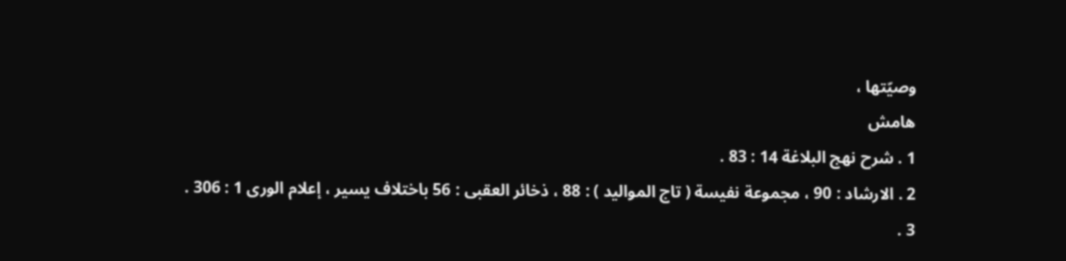وصيّتها ،
هامش
1 . شرح نهج البلاغة 14 : 83 .
2 . الارشاد : 90 ، مجموعة نفيسة ( تاج المواليد ) : 88 ، ذخائر العقبى : 56 باختلاف يسير ، إعلام الورى 1 : 306 .
3 .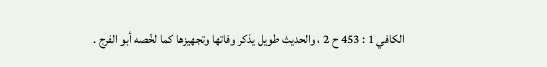الكافي 1 : 453 ح 2 ، والحديث طويل يذكر وفاتها وتجهيزها كما لخّصه أبو الفرج .